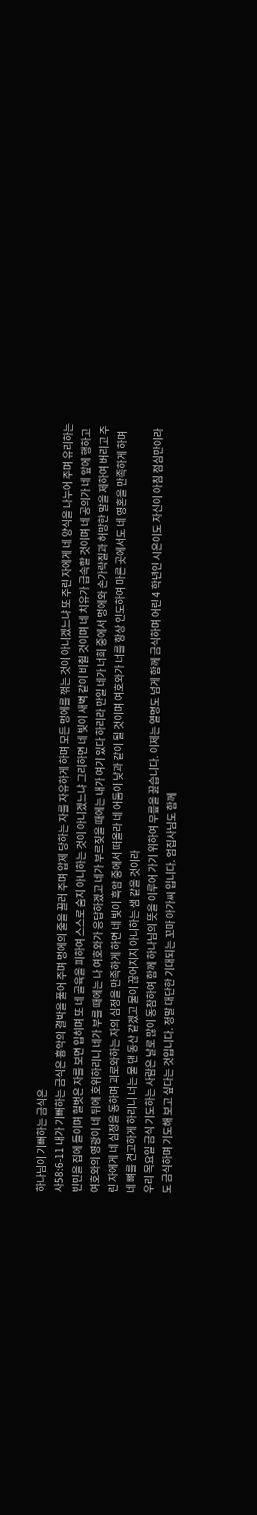하나님이 기뻐하는 금식은
사58:6-11 내가 기뻐하는 금식은 흉악의 결박을 풀어 주며 멍에의 줄을 끌러 주며 압제 당하는 자를 자유하게 하며 모든 멍에를 꺾는 것이 아니겠느냐 또 주린 자에게 네 양식을 나누어 주며 유리하는 빈민을 집에 들이며 헐벗은 자를 보면 입히며 또 네 골육을 피하여 스스로 숨지 아니하는 것이 아니겠느냐 그리하면 네 빛이 새벽 같이 비췰 것이며 네 치유가 급속할 것이며 네 공의가 네 앞에 행하고 여호와의 영광이 네 뒤에 호위하리니 네가 부를 때에는 나 여호와가 응답하겠고 네가 부르짖을 때에는 내가 여기 있다 하리라 만일 네가 너희 중에서 멍에와 손가락질과 허망한 말을 제하여 버리고 주린 자에게 네 심정을 동하며 괴로와하는 자의 심정을 만족하게 하면 네 빛이 흑암 중에서 떠올라 네 어둠이 낮과 같이 될 것이며 여호와가 너를 항상 인도하여 마른 곳에서도 네 영혼을 만족하게 하며 네 뼈를 견고하게 하리니 너는 물 댄 동산 같겠고 물이 끊어지지 아니하는 샘 같을 것이라
우리 목요일 금식 기도하는 사람은 날로 많이 동참하여 함께 하나님의 뜻을 이루어 가기 위하여 무릎을 꿇습니다. 이제는 열명도 넘게 함께 금식하며 어린 4 학년인 시은이도 자신이 아침 점심만이라도 금식하며 기도해 보고 싶다는 것입니다. 정말 대단한 기대되는 꼬마 아가씨 입니다. 엄집사님도 함께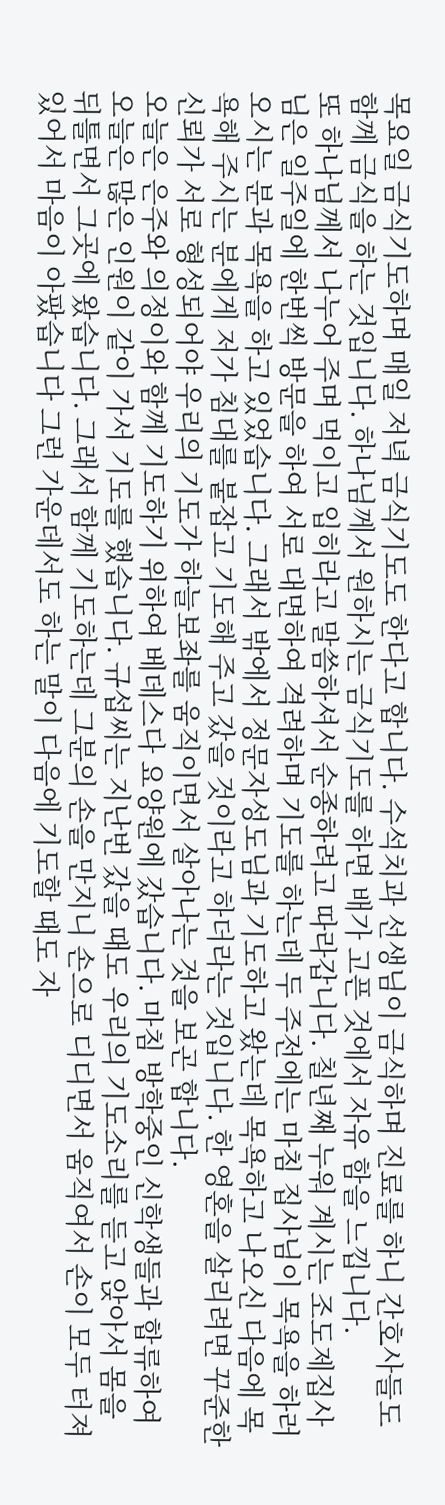목요일 금식기도하며 매일 저녁 금식기도도 한다고 합니다. 수석치과 선생님이 금식하며 진료를 하니 간호사들도 함께 금식을 하는 것입니다. 하나님께서 원하시는 금식기도를 하면 배가 고픈 것에서 자유 함을 느낍니다.
또 하나님께서 나누어 주며 먹이고 입히라고 말씀하셔서 순종하려고 따라갑니다. 칠년째 누워 계시는 조도제집사님은 일주일에 한번씩 방문을 하여 서로 대면하여 격려하며 기도를 하는데 두 주전에는 마침 집사님이 목욕을 하러 오시는 분과 목욕을 하고 있었습니다. 그래서 밖에서 정문자성도님과 기도하고 왔는데 목욕하고 나오신 다음에 목욕해 주시는 분에게 저가 침대를 붙잡고 기도해 주고 갔을 것이라고 하더라는 것입니다. 한 영혼을 살리려면 꾸준한 신뢰가 서로 형성되어야 우리의 기도가 하늘보좌를 움직이면서 살아나는 것을 보곤 합니다.
오늘은 은주와 의정이와 함께 기도하기 위하여 베데스다 요양원에 갔습니다. 마침 방학중인 신학생들과 합류하여 오늘은 많은 인원이 같이 가서 기도를 했습니다. 규섭씨는 지난번 갔을 때도 우리의 기도소리를 듣고 앉아서 몸을 뒤틀면서 그곳에 왔습니다. 그래서 함께 기도하는데 그분의 손을 만지니 손으로 디디면서 움직여서 손이 모두 터져있어서 마음이 아팠습니다 그런 가운데서도 하는 말이 다음에 기도할 때도 자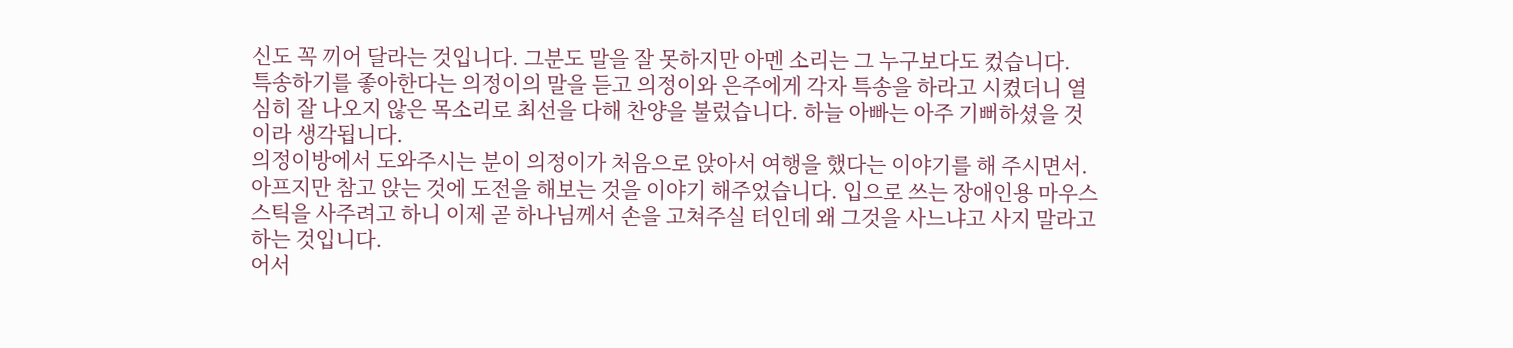신도 꼭 끼어 달라는 것입니다. 그분도 말을 잘 못하지만 아멘 소리는 그 누구보다도 컸습니다.
특송하기를 좋아한다는 의정이의 말을 듣고 의정이와 은주에게 각자 특송을 하라고 시켰더니 열심히 잘 나오지 않은 목소리로 최선을 다해 찬양을 불렀습니다. 하늘 아빠는 아주 기뻐하셨을 것이라 생각됩니다.
의정이방에서 도와주시는 분이 의정이가 처음으로 앉아서 여행을 했다는 이야기를 해 주시면서. 아프지만 참고 앉는 것에 도전을 해보는 것을 이야기 해주었습니다. 입으로 쓰는 장애인용 마우스스틱을 사주려고 하니 이제 곧 하나님께서 손을 고쳐주실 터인데 왜 그것을 사느냐고 사지 말라고 하는 것입니다.
어서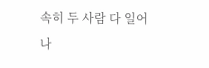속히 두 사람 다 일어나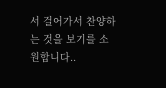서 걸어가서 찬양하는 것을 보기를 소원합니다..